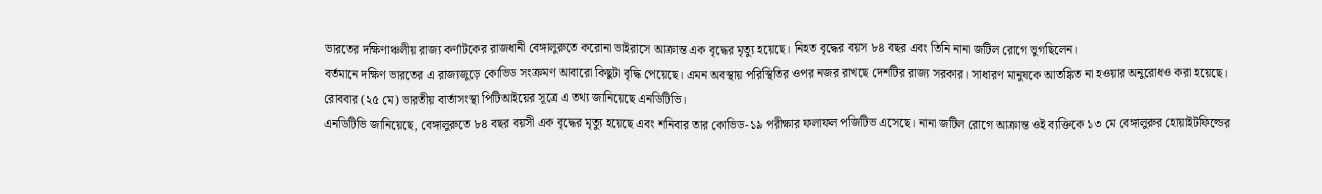ভারতের দক্ষিণাঞ্চলীয় রাজ্য কর্ণাটকের রাজধানী বেঙ্গালুরুতে করোনা ভাইরাসে আক্রান্ত এক বৃদ্ধের মৃত্যু হয়েছে। নিহত বৃদ্ধের বয়স ৮৪ বছর এবং তিনি নানা জটিল রোগে ভুগছিলেন।
বর্তমানে দক্ষিণ ভারতের এ রাজ্যজুড়ে কোভিড সংক্রমণ আবারো কিছুটা বৃদ্ধি পেয়েছে। এমন অবস্থায় পরিস্থিতির ওপর নজর রাখছে দেশটির রাজ্য সরকার। সাধারণ মানুষকে আতঙ্কিত না হওয়ার অনুরোধও করা হয়েছে।
রোববার (২৫ মে) ভারতীয় বার্তাসংস্থা পিটিআইয়ের সূত্রে এ তথ্য জানিয়েছে এনডিটিভি।
এনডিটিভি জানিয়েছে, বেঙ্গালুরুতে ৮৪ বছর বয়সী এক বৃদ্ধের মৃত্যু হয়েছে এবং শনিবার তার কোভিড-১৯ পরীক্ষার ফলাফল পজিটিভ এসেছে। নানা জটিল রোগে আক্রান্ত ওই ব্যক্তিকে ১৩ মে বেঙ্গালুরুর হোয়াইটফিল্ডের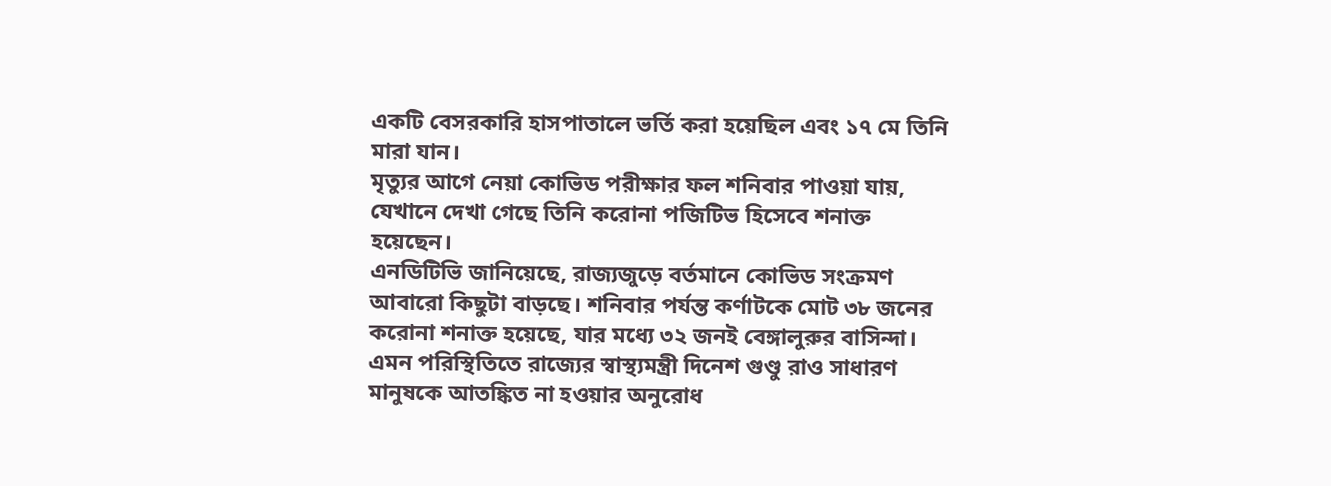একটি বেসরকারি হাসপাতালে ভর্তি করা হয়েছিল এবং ১৭ মে তিনি মারা যান।
মৃত্যুর আগে নেয়া কোভিড পরীক্ষার ফল শনিবার পাওয়া যায়, যেখানে দেখা গেছে তিনি করোনা পজিটিভ হিসেবে শনাক্ত হয়েছেন।
এনডিটিভি জানিয়েছে, রাজ্যজুড়ে বর্তমানে কোভিড সংক্রমণ আবারো কিছুটা বাড়ছে। শনিবার পর্যন্ত কর্ণাটকে মোট ৩৮ জনের করোনা শনাক্ত হয়েছে, যার মধ্যে ৩২ জনই বেঙ্গালুরুর বাসিন্দা।
এমন পরিস্থিতিতে রাজ্যের স্বাস্থ্যমন্ত্রী দিনেশ গুণ্ডু রাও সাধারণ মানুষকে আতঙ্কিত না হওয়ার অনুরোধ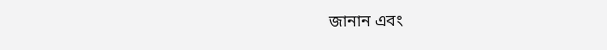জানান এবং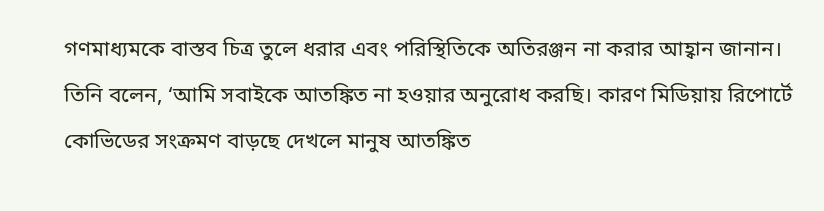গণমাধ্যমকে বাস্তব চিত্র তুলে ধরার এবং পরিস্থিতিকে অতিরঞ্জন না করার আহ্বান জানান।
তিনি বলেন, ‘আমি সবাইকে আতঙ্কিত না হওয়ার অনুরোধ করছি। কারণ মিডিয়ায় রিপোর্টে কোভিডের সংক্রমণ বাড়ছে দেখলে মানুষ আতঙ্কিত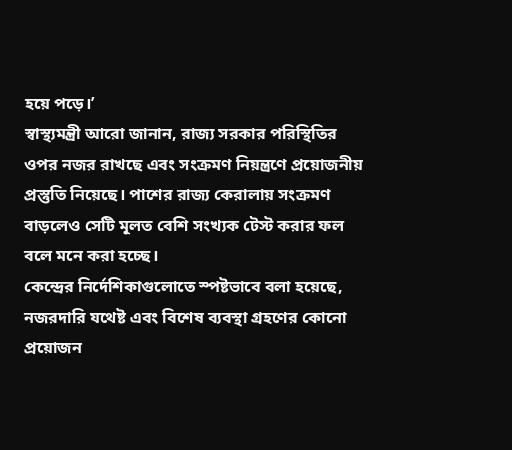হয়ে পড়ে।’
স্বাস্থ্যমন্ত্রী আরো জানান, রাজ্য সরকার পরিস্থিতির ওপর নজর রাখছে এবং সংক্রমণ নিয়ন্ত্রণে প্রয়োজনীয় প্রস্তুতি নিয়েছে। পাশের রাজ্য কেরালায় সংক্রমণ বাড়লেও সেটি মূলত বেশি সংখ্যক টেস্ট করার ফল বলে মনে করা হচ্ছে।
কেন্দ্রের নির্দেশিকাগুলোতে স্পষ্টভাবে বলা হয়েছে, নজরদারি যথেষ্ট এবং বিশেষ ব্যবস্থা গ্রহণের কোনো প্রয়োজন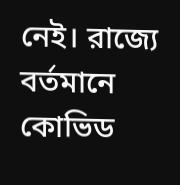নেই। রাজ্যে বর্তমানে কোভিড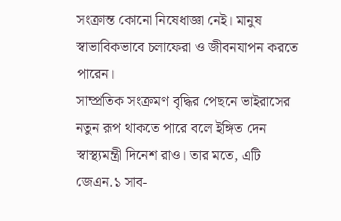সংক্রান্ত কোনো নিষেধাজ্ঞা নেই। মানুষ স্বাভাবিকভাবে চলাফেরা ও জীবনযাপন করতে পারেন।
সাম্প্রতিক সংক্রমণ বৃদ্ধির পেছনে ভাইরাসের নতুন রূপ থাকতে পারে বলে ইঙ্গিত দেন স্বাস্থ্যমন্ত্রী দিনেশ রাও। তার মতে, এটি জেএন.১ সাব-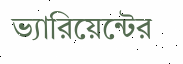ভ্যারিয়েন্টের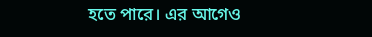হতে পারে। এর আগেও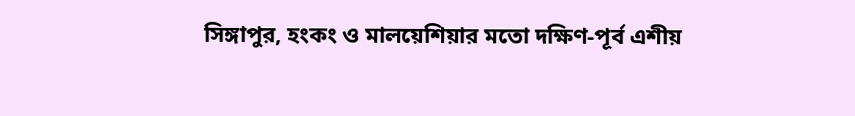সিঙ্গাপুর, হংকং ও মালয়েশিয়ার মতো দক্ষিণ-পূর্ব এশীয়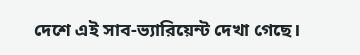দেশে এই সাব-ভ্যারিয়েন্ট দেখা গেছে।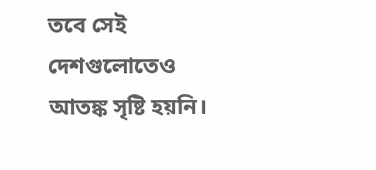তবে সেই দেশগুলোতেও আতঙ্ক সৃষ্টি হয়নি।